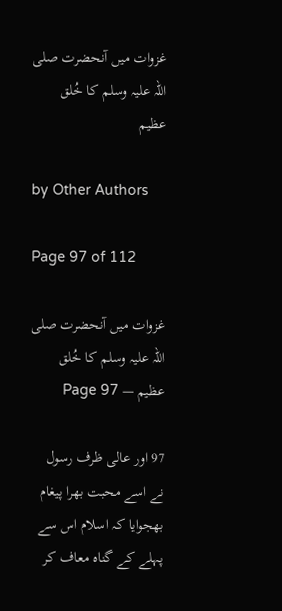غزوات میں آنحضرت صلی اللہ علیہ وسلم کا خُلق عظیم

by Other Authors

Page 97 of 112

غزوات میں آنحضرت صلی اللہ علیہ وسلم کا خُلق عظیم — Page 97

97 اور عالی ظرف رسول نے اسے محبت بھرا پیغام بھجوایا کہ اسلام اس سے پہلے کے گناہ معاف کر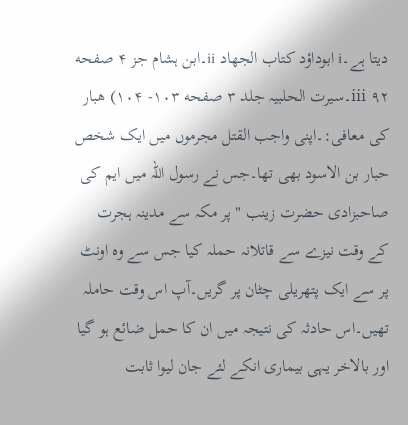دیتا ہے۔i ابوداؤد کتاب الجھاد ii۔ابن ہشام جز ۴ صفحه ۹۲ iii۔سیرت الحلبیہ جلد ۳ صفحه ۱۰۳- ۱۰۴) ھبار کی معافی:۔اپنی واجب القتل مجرموں میں ایک شخص حبار بن الاسود بھی تھا۔جس نے رسول اللہ میں ایم کی صاحبزادی حضرت زینب " پر مکہ سے مدینہ ہجرت کے وقت نیزے سے قاتلانہ حملہ کیا جس سے وہ اونٹ پر سے ایک پتھریلی چٹان پر گریں۔آپ اس وقت حاملہ تھیں۔اس حادثہ کی نتیجہ میں ان کا حمل ضائع ہو گیا اور بالاخر یہی بیماری انکے لئے جان لیوا ثابت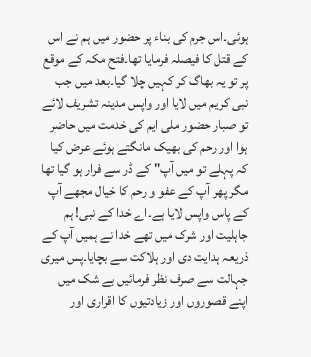ہوئی۔اس جرم کی بناء پر حضور میں ہم نے اس کے قتل کا فیصلہ فرمایا تھا۔فتح مکہ کے موقع پر تو یہ بھاگ کر کہیں چلا گیا۔بعد میں جب نبی کریم میں لایا اور واپس مدینہ تشریف لائے تو صبار حضور ملی ایم کی خدمت میں حاضر ہوا اور رحم کی بھیک مانگتے ہوئے عرض کیا کہ پہلے تو میں آپ" کے ڈر سے فرار ہو گیا تھا مگر پھر آپ کے عفو و رحم کا خیال مجھے آپ کے پاس واپس لایا ہے۔اے خدا کے نبی! ہم جاہلیت اور شرک میں تھے خدا نے ہمیں آپ کے ذریعہ ہدایت دی اور ہلاکت سے بچایا۔پس میری جہالت سے صرف نظر فرمائیں بے شک میں اپنے قصوروں اور زیادتیوں کا اقراری اور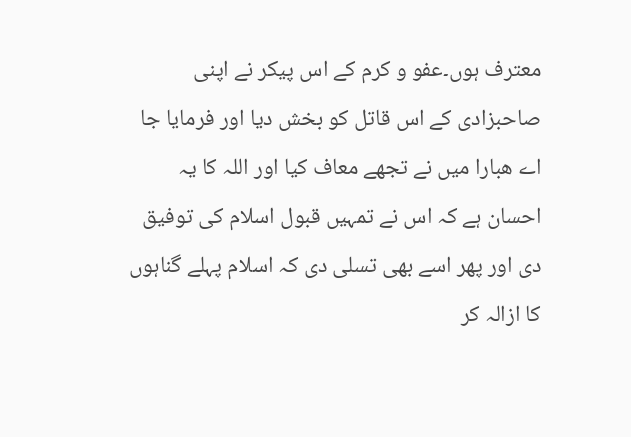معترف ہوں۔عفو و کرم کے اس پیکر نے اپنی صاحبزادی کے اس قاتل کو بخش دیا اور فرمایا جا اے ھبارا میں نے تجھے معاف کیا اور اللہ کا یہ احسان ہے کہ اس نے تمہیں قبول اسلام کی توفیق دی اور پھر اسے بھی تسلی دی کہ اسلام پہلے گناہوں کا ازالہ کر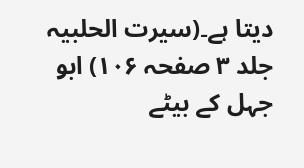دیتا ہے۔(سیرت الحلبیہ جلد ۳ صفحہ ۱۰۶) ابو جہل کے بیٹے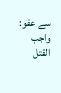سے عفو: واجب القتل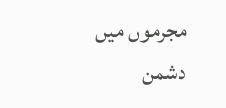مجرموں میں دشمن